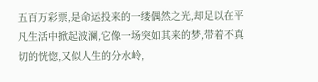五百万彩票,是命运投来的一缕偶然之光,却足以在平凡生活中掀起波澜,它像一场突如其来的梦,带着不真切的恍惚,又似人生的分水岭,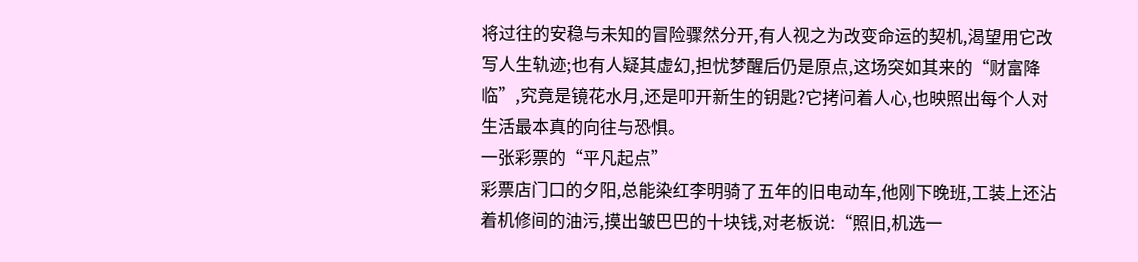将过往的安稳与未知的冒险骤然分开,有人视之为改变命运的契机,渴望用它改写人生轨迹;也有人疑其虚幻,担忧梦醒后仍是原点,这场突如其来的“财富降临”,究竟是镜花水月,还是叩开新生的钥匙?它拷问着人心,也映照出每个人对生活最本真的向往与恐惧。
一张彩票的“平凡起点”
彩票店门口的夕阳,总能染红李明骑了五年的旧电动车,他刚下晚班,工装上还沾着机修间的油污,摸出皱巴巴的十块钱,对老板说:“照旧,机选一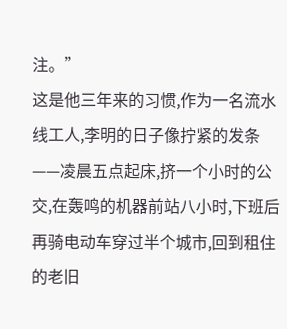注。”
这是他三年来的习惯,作为一名流水线工人,李明的日子像拧紧的发条——凌晨五点起床,挤一个小时的公交,在轰鸣的机器前站八小时,下班后再骑电动车穿过半个城市,回到租住的老旧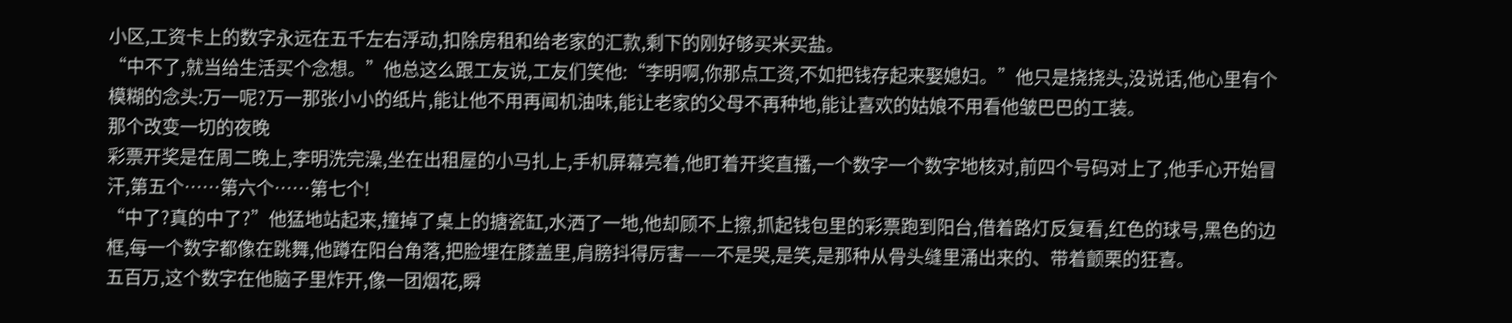小区,工资卡上的数字永远在五千左右浮动,扣除房租和给老家的汇款,剩下的刚好够买米买盐。
“中不了,就当给生活买个念想。”他总这么跟工友说,工友们笑他:“李明啊,你那点工资,不如把钱存起来娶媳妇。”他只是挠挠头,没说话,他心里有个模糊的念头:万一呢?万一那张小小的纸片,能让他不用再闻机油味,能让老家的父母不再种地,能让喜欢的姑娘不用看他皱巴巴的工装。
那个改变一切的夜晚
彩票开奖是在周二晚上,李明洗完澡,坐在出租屋的小马扎上,手机屏幕亮着,他盯着开奖直播,一个数字一个数字地核对,前四个号码对上了,他手心开始冒汗,第五个……第六个……第七个!
“中了?真的中了?”他猛地站起来,撞掉了桌上的搪瓷缸,水洒了一地,他却顾不上擦,抓起钱包里的彩票跑到阳台,借着路灯反复看,红色的球号,黑色的边框,每一个数字都像在跳舞,他蹲在阳台角落,把脸埋在膝盖里,肩膀抖得厉害——不是哭,是笑,是那种从骨头缝里涌出来的、带着颤栗的狂喜。
五百万,这个数字在他脑子里炸开,像一团烟花,瞬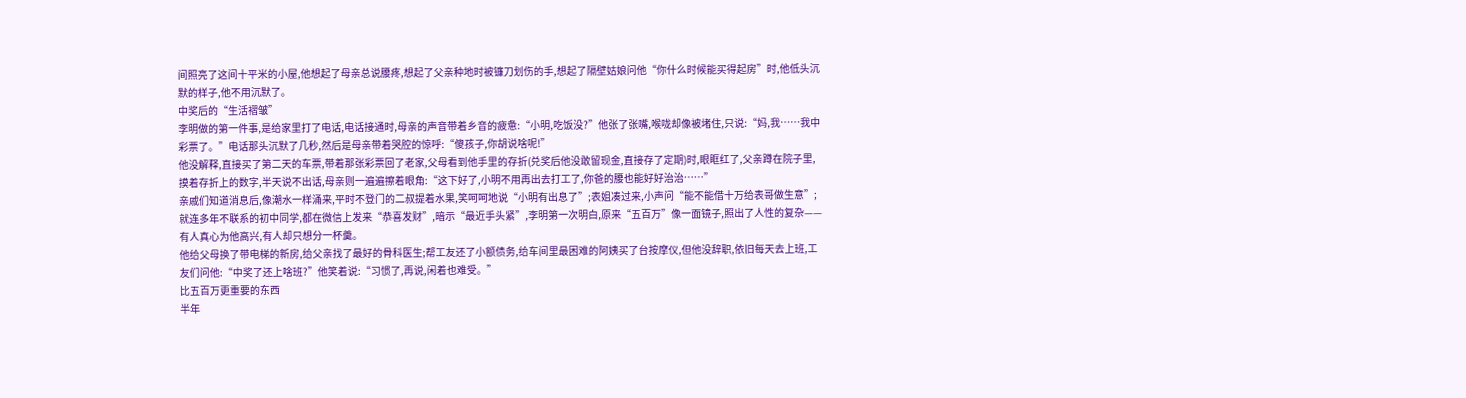间照亮了这间十平米的小屋,他想起了母亲总说腰疼,想起了父亲种地时被镰刀划伤的手,想起了隔壁姑娘问他“你什么时候能买得起房”时,他低头沉默的样子,他不用沉默了。
中奖后的“生活褶皱”
李明做的第一件事,是给家里打了电话,电话接通时,母亲的声音带着乡音的疲惫:“小明,吃饭没?”他张了张嘴,喉咙却像被堵住,只说:“妈,我……我中彩票了。”电话那头沉默了几秒,然后是母亲带着哭腔的惊呼:“傻孩子,你胡说啥呢!”
他没解释,直接买了第二天的车票,带着那张彩票回了老家,父母看到他手里的存折(兑奖后他没敢留现金,直接存了定期)时,眼眶红了,父亲蹲在院子里,摸着存折上的数字,半天说不出话,母亲则一遍遍擦着眼角:“这下好了,小明不用再出去打工了,你爸的腰也能好好治治……”
亲戚们知道消息后,像潮水一样涌来,平时不登门的二叔提着水果,笑呵呵地说“小明有出息了”;表姐凑过来,小声问“能不能借十万给表哥做生意”;就连多年不联系的初中同学,都在微信上发来“恭喜发财”,暗示“最近手头紧”,李明第一次明白,原来“五百万”像一面镜子,照出了人性的复杂——有人真心为他高兴,有人却只想分一杯羹。
他给父母换了带电梯的新房,给父亲找了最好的骨科医生;帮工友还了小额债务,给车间里最困难的阿姨买了台按摩仪,但他没辞职,依旧每天去上班,工友们问他:“中奖了还上啥班?”他笑着说:“习惯了,再说,闲着也难受。”
比五百万更重要的东西
半年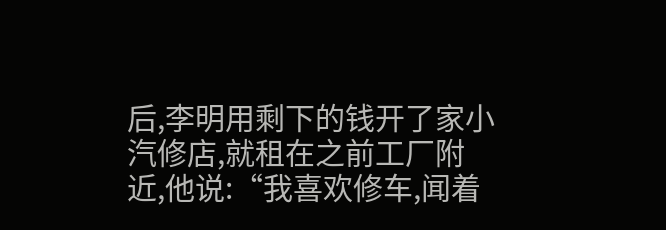后,李明用剩下的钱开了家小汽修店,就租在之前工厂附近,他说:“我喜欢修车,闻着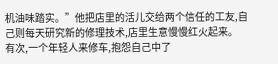机油味踏实。”他把店里的活儿交给两个信任的工友,自己则每天研究新的修理技术,店里生意慢慢红火起来。
有次,一个年轻人来修车,抱怨自己中了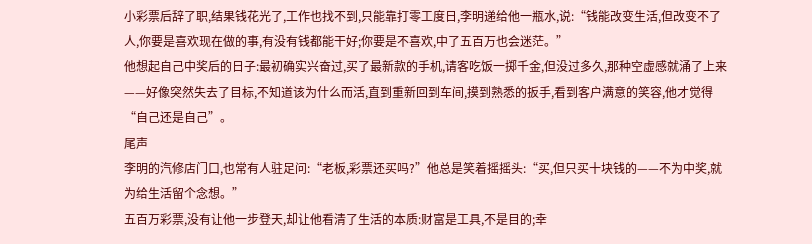小彩票后辞了职,结果钱花光了,工作也找不到,只能靠打零工度日,李明递给他一瓶水,说:“钱能改变生活,但改变不了人,你要是喜欢现在做的事,有没有钱都能干好;你要是不喜欢,中了五百万也会迷茫。”
他想起自己中奖后的日子:最初确实兴奋过,买了最新款的手机,请客吃饭一掷千金,但没过多久,那种空虚感就涌了上来——好像突然失去了目标,不知道该为什么而活,直到重新回到车间,摸到熟悉的扳手,看到客户满意的笑容,他才觉得“自己还是自己”。
尾声
李明的汽修店门口,也常有人驻足问:“老板,彩票还买吗?”他总是笑着摇摇头:“买,但只买十块钱的——不为中奖,就为给生活留个念想。”
五百万彩票,没有让他一步登天,却让他看清了生活的本质:财富是工具,不是目的;幸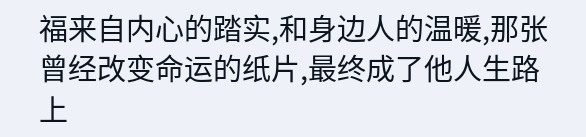福来自内心的踏实,和身边人的温暖,那张曾经改变命运的纸片,最终成了他人生路上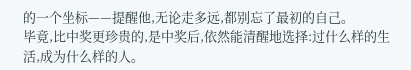的一个坐标——提醒他,无论走多远,都别忘了最初的自己。
毕竟,比中奖更珍贵的,是中奖后,依然能清醒地选择:过什么样的生活,成为什么样的人。